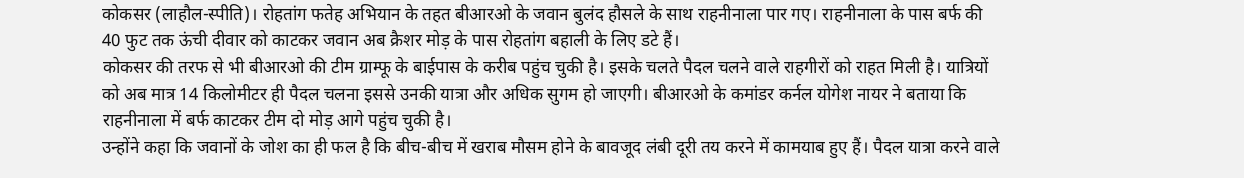कोकसर (लाहौल-स्पीति)। रोहतांग फतेह अभियान के तहत बीआरओ के जवान बुलंद हौसले के साथ राहनीनाला पार गए। राहनीनाला के पास बर्फ की 40 फुट तक ऊंची दीवार को काटकर जवान अब क्रैशर मोड़ के पास रोहतांग बहाली के लिए डटे हैं।
कोकसर की तरफ से भी बीआरओ की टीम ग्राम्फू के बाईपास के करीब पहुंच चुकी है। इसके चलते पैदल चलने वाले राहगीरों को राहत मिली है। यात्रियों को अब मात्र 14 किलोमीटर ही पैदल चलना इससे उनकी यात्रा और अधिक सुगम हो जाएगी। बीआरओ के कमांडर कर्नल योगेश नायर ने बताया कि राहनीनाला में बर्फ काटकर टीम दो मोड़ आगे पहुंच चुकी है।
उन्होंने कहा कि जवानों के जोश का ही फल है कि बीच-बीच में खराब मौसम होने के बावजूद लंबी दूरी तय करने में कामयाब हुए हैं। पैदल यात्रा करने वाले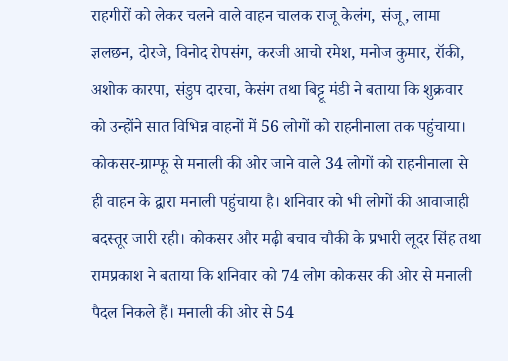राहगीरों को लेकर चलने वाले वाहन चालक राजू केलंग, संजू, लामा ज्ञलछन, दोरजे, विनोद रोपसंग, करजी आचो रमेश, मनोज कुमार, रॉकी, अशोक कारपा, संडुप दारचा, केसंग तथा बिट्टू मंडी ने बताया कि शुक्रवार को उन्होंने सात विभिन्न वाहनों में 56 लोगों को राहनीनाला तक पहुंचाया। कोकसर-ग्राम्फू से मनाली की ओर जाने वाले 34 लोगों को राहनीनाला से ही वाहन के द्वारा मनाली पहुंचाया है। शनिवार को भी लोगों की आवाजाही बदस्तूर जारी रही। कोकसर और मढ़ी बचाव चौकी के प्रभारी लूदर सिंह तथा रामप्रकाश ने बताया कि शनिवार को 74 लोग कोकसर की ओर से मनाली पैदल निकले हैं। मनाली की ओर से 54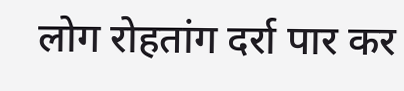लोग रोहतांग दर्रा पार कर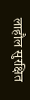लाहौल सुरक्षित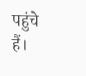पहुंचे हैं।